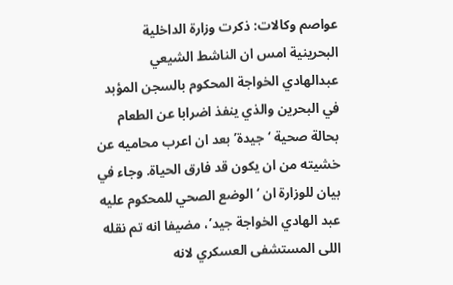عواصم وكالات: ذكرت وزارة الداخلية البحرينية امس ان الناشط الشيعي عبدالهادي الخواجة المحكوم بالسجن المؤبد في البحرين والذي ينفذ اضرابا عن الطعام بحالة صحية ‘جيدة’ بعد ان اعرب محاميه عن خشيته من ان يكون قد فارق الحياة. وجاء في بيان للوزارة ان ‘الوضع الصحي للمحكوم عليه عبد الهادي الخواجة جيد’، مضيفا انه تم نقله اللى المستشفى العسكري لانه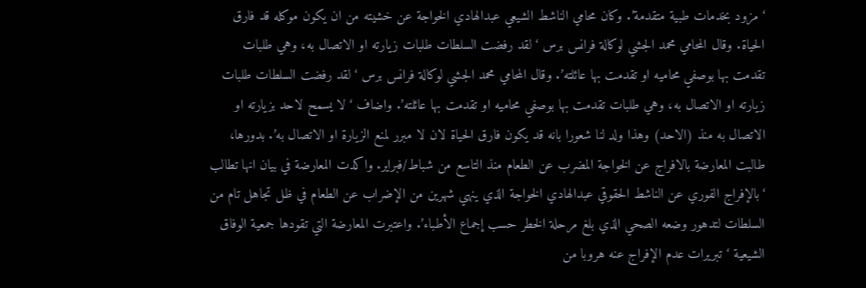‘مزود بخدمات طبية متقدمة’. وكان محامي الناشط الشيعي عبدالهادي الخواجة عن خشيته من ان يكون موكله قد فارق الحياة. وقال المحامي محمد الجشي لوكالة فرانس برس ‘لقد رفضت السلطات طلبات زيارته او الاتصال به، وهي طلبات تقدمت بها بوصفي محاميه او تقدمت بها عائلته’. وقال المحامي محمد الجشي لوكالة فرانس برس ‘لقد رفضت السلطات طلبات زيارته او الاتصال به، وهي طلبات تقدمت بها بوصفي محاميه او تقدمت بها عائلته’. واضاف ‘لا يسمح لاحد بزيارته او الاتصال به منذ (الاحد) وهذا ولد لنا شعورا بانه قد يكون فارق الحياة لان لا مبرر لمنع الزيارة او الاتصال به’. بدورها، طالبت المعارضة بالافراج عن الخواجة المضرب عن الطعام منذ التاسع من شباط/فبراير. واكدت المعارضة في بيان انها تطالب ‘بالإفراج الفوري عن الناشط الحقوقي عبدالهادي الخواجة الذي ينهي شهرين من الإضراب عن الطعام في ظل تجاهل تام من السلطات لتدهور وضعه الصحي الذي بلغ مرحلة الخطر حسب إجماع الأطباء’. واعتبرت المعارضة التي تقودها جمعية الوفاق الشيعية ‘تبريرات عدم الإفراج عنه هروبا من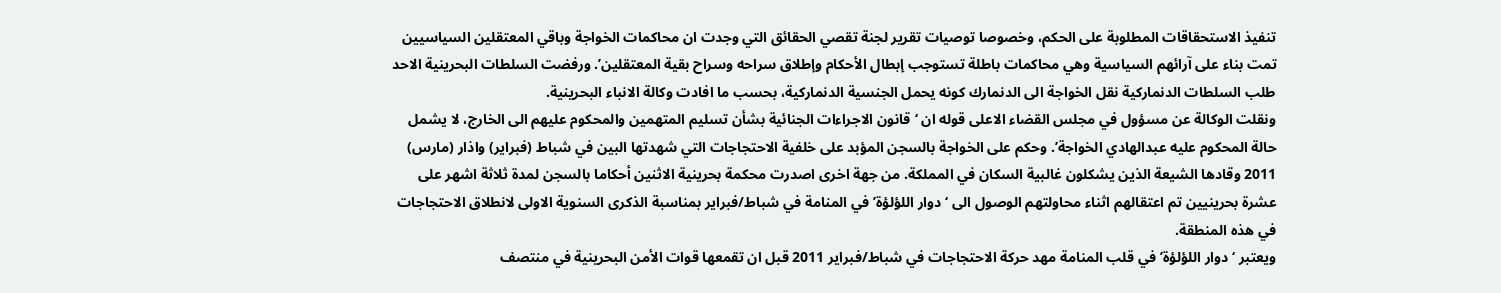تنفيذ الاستحقاقات المطلوبة على الحكم، وخصوصا توصيات تقرير لجنة تقصي الحقائق التي وجدت ان محاكمات الخواجة وباقي المعتقلين السياسيين تمت بناء على آرائهم السياسية وهي محاكمات باطلة تستوجب إبطال الأحكام وإطلاق سراحه وسراح بقية المعتقلين’. ورفضت السلطات البحرينية الاحد طلب السلطات الدنماركية نقل الخواجة الى الدنمارك كونه يحمل الجنسية الدنماركية، بحسب ما افادت وكالة الانباء البحرينية.
ونقلت الوكالة عن مسؤول في مجلس القضاء الاعلى قوله ان ‘قانون الاجراءات الجنائية بشأن تسليم المتهمين والمحكوم عليهم الى الخارج، لا يشمل حالة المحكوم عليه عبدالهادي الخواجة’. وحكم على الخواجة بالسجن المؤبد على خلفية الاحتجاجات التي شهدتها البين في شباط (فبراير) واذار (مارس) 2011 وقادها الشيعة الذين يشكلون غالبية السكان في المملكة. من جهة اخرى اصدرت محكمة بحرينية الاثنين أحكاما بالسجن لمدة ثلاثة اشهر على عشرة بحرينيين تم اعتقالهم اثناء محاولتهم الوصول الى ‘دوار اللؤلؤة’ في المنامة في شباط/فبراير بمناسبة الذكرى السنوية الاولى لانطلاق الاحتجاجات في هذه المنطقة.
ويعتبر ‘دوار اللؤلؤة’ في قلب المنامة مهد حركة الاحتجاجات في شباط/فبراير 2011 قبل ان تقمعها قوات الأمن البحرينية في منتصف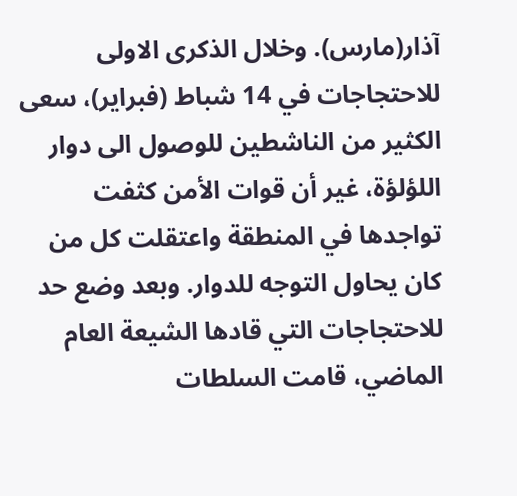آذار(مارس). وخلال الذكرى الاولى للاحتجاجات في 14 شباط (فبراير)، سعى الكثير من الناشطين للوصول الى دوار اللؤلؤة، غير أن قوات الأمن كثفت تواجدها في المنطقة واعتقلت كل من كان يحاول التوجه للدوار. وبعد وضع حد للاحتجاجات التي قادها الشيعة العام الماضي، قامت السلطات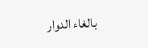بالغاء الدوار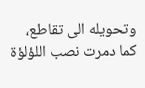وتحويله الى تقاطع، كما دمرت نصب اللؤلؤة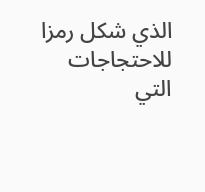الذي شكل رمزا للاحتجاجات التي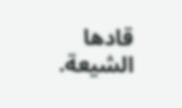قادها الشيعة.